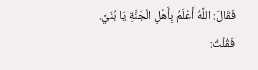فَقَالَ: اللَّهُ أَعْلَمُ بِأَهْلِ الْجَنَّةِ يَا بُنَيَّ.
فَقُلْتُ: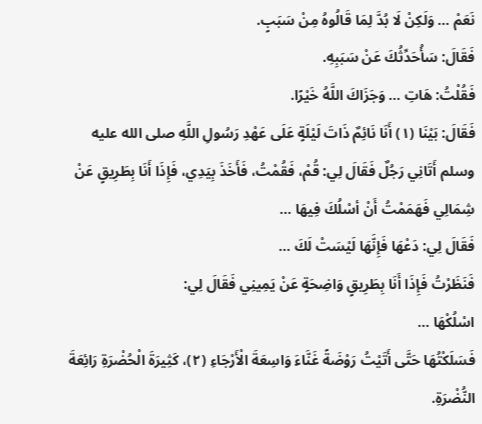نَعَمْ … وَلَكِنْ لَا بُدَّ لِمَا قَالُوهُ مِنْ سَبَبٍ.
فَقَالَ: سَأُحَدِّثُكَ عَنْ سَبَبِهِ.
فَقُلْتُ: هَاتِ … وَجَزَاكَ اللَّهُ خَيْرًا.
فَقَالَ: بَيْنَا (١) أَنَا نَائِمٌ ذَاتَ لَيْلَةٍ عَلَى عَهْدِ رَسُولِ اللَّهِ صلى الله عليه وسلم أَتَانِي رَجُلٌ فَقَالَ لِي: قُمْ، فَقُمْتُ، فَأَخَذَ بِيَدِي، فَإِذَا أَنَا بِطَرِيقٍ عَنْ شِمَالِي فَهَمَمْتُ أَنْ أسْلُكَ فِيهَا …
فَقَالَ لِي: دَعْهَا فَإِنَّهَا لَيْسَتْ لَكَ …
فَنَظَرْتُ فَإِذَا أَنَا بِطَرِيقٍ وَاضِحَةٍ عَنْ يَمِينِي فَقَالَ لِي:
اسْلُكْهَا …
فَسَلَكْتُهَا حَتَّى أَتَيْتُ رَوْضَةً غَنَّاءَ وَاسِعَةَ الْأَرْجَاءِ (٢)، كَثِيرَةَ الْحُضْرَةِ رَائِعَةَ النُّضْرَةِ.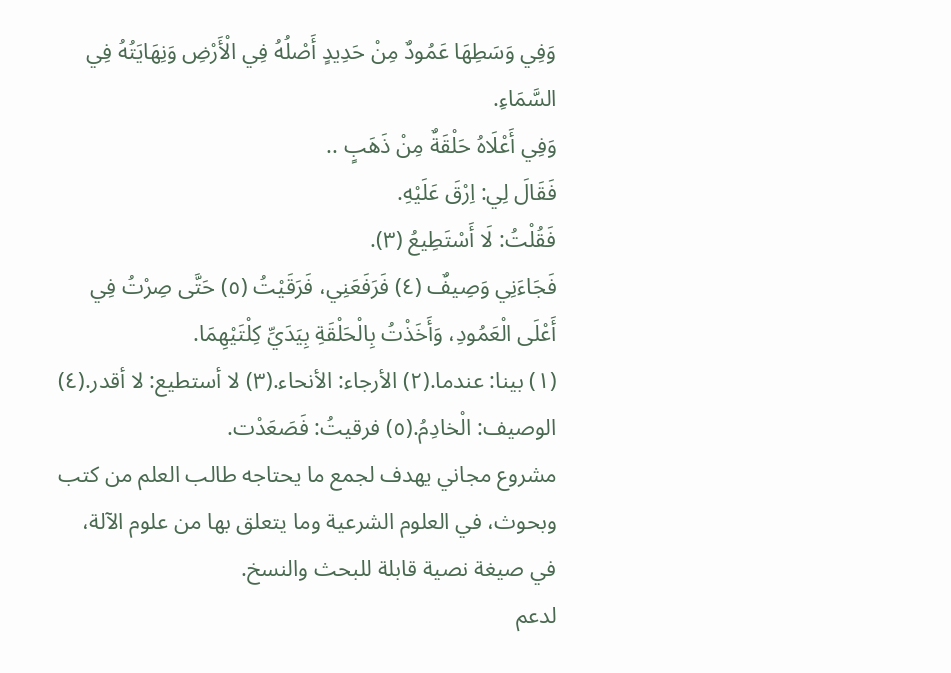وَفِي وَسَطِهَا عَمُودٌ مِنْ حَدِيدٍ أَصْلُهُ فِي الْأَرْضِ وَنِهَايَتُهُ فِي السَّمَاءِ.
وَفِي أَعْلَاهُ حَلْقَةٌ مِنْ ذَهَبٍ ..
فَقَالَ لِي: اِرْقَ عَلَيْهِ.
فَقُلْتُ: لَا أَسْتَطِيعُ (٣).
فَجَاءَنِي وَصِيفٌ (٤) فَرَفَعَنِي، فَرَقَيْتُ (٥) حَتَّى صِرْتُ فِي أَعْلَى الْعَمُودِ، وَأَخَذْتُ بِالْحَلْقَةِ بِيَدَيِّ كِلْتَيْهِمَا.
(١) بينا: عندما.(٢) الأرجاء: الأنحاء.(٣) لا أستطيع: لا أقدر.(٤) الوصيف: الْخادِمُ.(٥) فرقيتُ: فَصَعَدْت.
مشروع مجاني يهدف لجمع ما يحتاجه طالب العلم من كتب وبحوث، في العلوم الشرعية وما يتعلق بها من علوم الآلة، في صيغة نصية قابلة للبحث والنسخ.
لدعم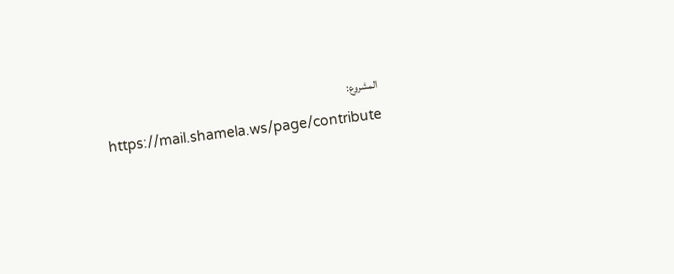المشروع: https://mail.shamela.ws/page/contribute